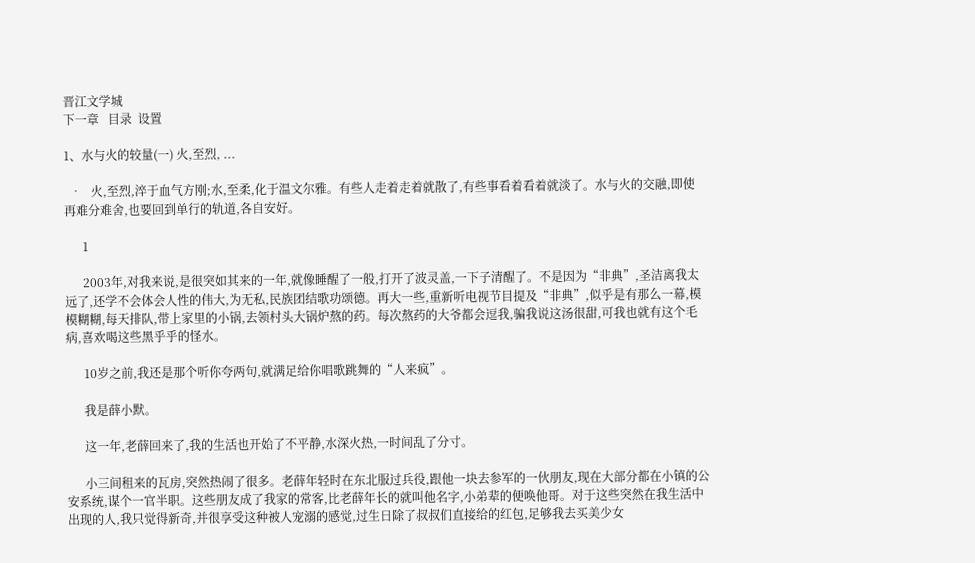晋江文学城
下一章   目录  设置

1、水与火的较量(一) 火,至烈, ...

  •   火,至烈,淬于血气方刚;水,至柔,化于温文尔雅。有些人走着走着就散了,有些事看着看着就淡了。水与火的交融,即使再难分难舍,也要回到单行的轨道,各自安好。

      1

      2003年,对我来说,是很突如其来的一年,就像睡醒了一般,打开了波灵盖,一下子清醒了。不是因为“非典”,圣洁离我太远了,还学不会体会人性的伟大,为无私,民族团结歌功颂德。再大一些,重新听电视节目提及“非典”,似乎是有那么一幕,模模糊糊,每天排队,带上家里的小锅,去领村头大锅炉熬的药。每次熬药的大爷都会逗我,骗我说这汤很甜,可我也就有这个毛病,喜欢喝这些黑乎乎的怪水。

      10岁之前,我还是那个听你夸两句,就满足给你唱歌跳舞的“人来疯”。

      我是薛小默。

      这一年,老薛回来了,我的生活也开始了不平静,水深火热,一时间乱了分寸。

      小三间租来的瓦房,突然热闹了很多。老薛年轻时在东北服过兵役,跟他一块去参军的一伙朋友,现在大部分都在小镇的公安系统,谋个一官半职。这些朋友成了我家的常客,比老薛年长的就叫他名字,小弟辈的便唤他哥。对于这些突然在我生活中出现的人,我只觉得新奇,并很享受这种被人宠溺的感觉,过生日除了叔叔们直接给的红包,足够我去买美少女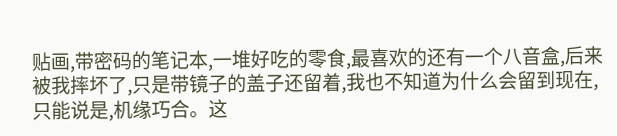贴画,带密码的笔记本,一堆好吃的零食,最喜欢的还有一个八音盒,后来被我摔坏了,只是带镜子的盖子还留着,我也不知道为什么会留到现在,只能说是,机缘巧合。这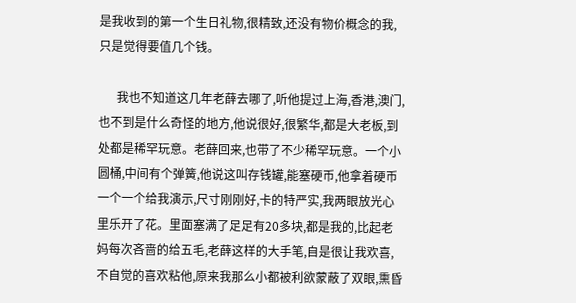是我收到的第一个生日礼物,很精致,还没有物价概念的我,只是觉得要值几个钱。

      我也不知道这几年老薛去哪了,听他提过上海,香港,澳门,也不到是什么奇怪的地方,他说很好,很繁华,都是大老板,到处都是稀罕玩意。老薛回来,也带了不少稀罕玩意。一个小圆桶,中间有个弹簧,他说这叫存钱罐,能塞硬币,他拿着硬币一个一个给我演示,尺寸刚刚好,卡的特严实,我两眼放光心里乐开了花。里面塞满了足足有20多块,都是我的,比起老妈每次吝啬的给五毛,老薛这样的大手笔,自是很让我欢喜,不自觉的喜欢粘他,原来我那么小都被利欲蒙蔽了双眼,熏昏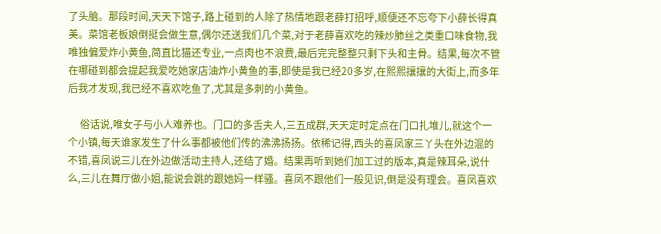了头脑。那段时间,天天下馆子,路上碰到的人除了热情地跟老薛打招呼,顺便还不忘夸下小薛长得真美。菜馆老板娘倒挺会做生意,偶尔还送我们几个菜,对于老薛喜欢吃的辣炒肺丝之类重口味食物,我唯独偏爱炸小黄鱼,简直比猫还专业,一点肉也不浪费,最后完完整整只剩下头和主骨。结果,每次不管在哪碰到都会提起我爱吃她家店油炸小黄鱼的事,即使是我已经20多岁,在熙熙攘攘的大街上,而多年后我才发现,我已经不喜欢吃鱼了,尤其是多刺的小黄鱼。

      俗话说,唯女子与小人难养也。门口的多舌夫人,三五成群,天天定时定点在门口扎堆儿,就这个一个小镇,每天谁家发生了什么事都被他们传的沸沸扬扬。依稀记得,西头的喜凤家三丫头在外边混的不错,喜凤说三儿在外边做活动主持人,还结了婚。结果再听到她们加工过的版本,真是辣耳朵,说什么,三儿在舞厅做小姐,能说会跳的跟她妈一样骚。喜凤不跟他们一般见识,倒是没有理会。喜凤喜欢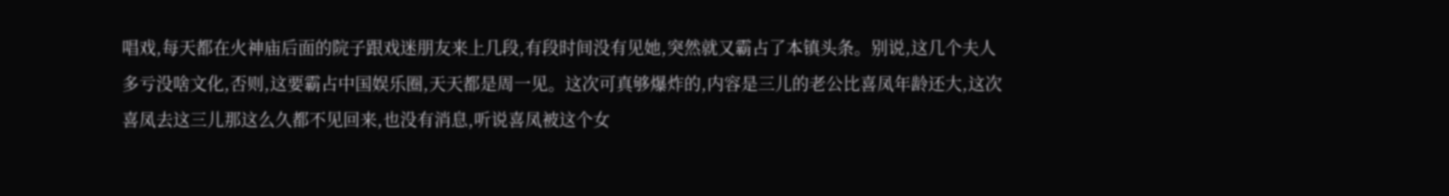唱戏,每天都在火神庙后面的院子跟戏迷朋友来上几段,有段时间没有见她,突然就又霸占了本镇头条。别说,这几个夫人多亏没啥文化,否则,这要霸占中国娱乐圈,天天都是周一见。这次可真够爆炸的,内容是三儿的老公比喜凤年龄还大,这次喜凤去这三儿那这么久都不见回来,也没有消息,听说喜凤被这个女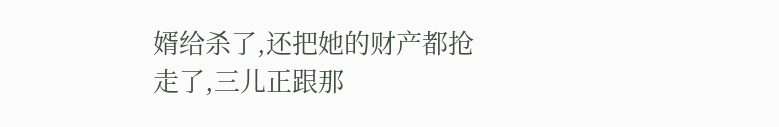婿给杀了,还把她的财产都抢走了,三儿正跟那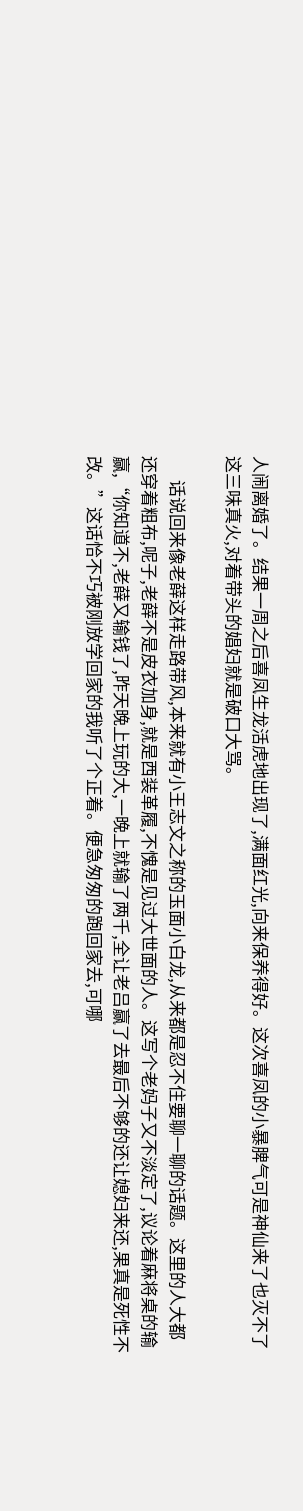人闹离婚了。结果一周之后喜凤生龙活虎地出现了,满面红光,向来保养得好。这次喜凤的小暴脾气可是神仙来了也灭不了这三味真火,对着带头的娼妇就是破口大骂。

      话说回来像老薛这样走路带风,本来就有小王志文之称的玉面小白龙,从来都是忍不住要聊一聊的话题。这里的人大都还穿着粗布,呢子,老薛不是皮衣加身,就是西装革履,不愧是见过大世面的人。这写个老妈子又不淡定了,议论着麻将桌的输赢,“你知道不,老薛又输钱了,昨天晚上玩的大,一晚上就输了两千,全让老吕赢了去最后不够的还让媳妇来还,果真是死性不改。”这话恰不巧被刚放学回家的我听了个正着。便急匆匆的跑回家去,可哪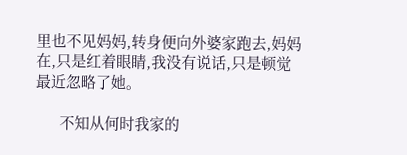里也不见妈妈,转身便向外婆家跑去,妈妈在,只是红着眼睛,我没有说话,只是顿觉最近忽略了她。

      不知从何时我家的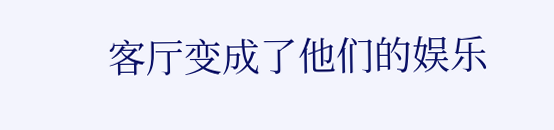客厅变成了他们的娱乐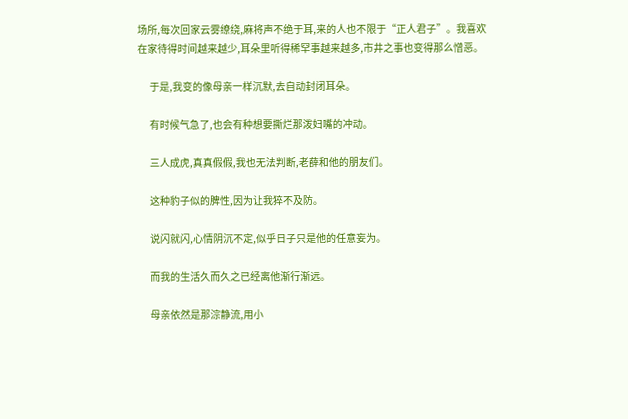场所,每次回家云雾缭绕,麻将声不绝于耳,来的人也不限于“正人君子”。我喜欢在家待得时间越来越少,耳朵里听得稀罕事越来越多,市井之事也变得那么憎恶。

      于是,我变的像母亲一样沉默,去自动封闭耳朵。

      有时候气急了,也会有种想要撕烂那泼妇嘴的冲动。

      三人成虎,真真假假,我也无法判断,老薛和他的朋友们。

      这种豹子似的脾性,因为让我猝不及防。

      说闪就闪,心情阴沉不定,似乎日子只是他的任意妄为。

      而我的生活久而久之已经离他渐行渐远。

      母亲依然是那淙静流,用小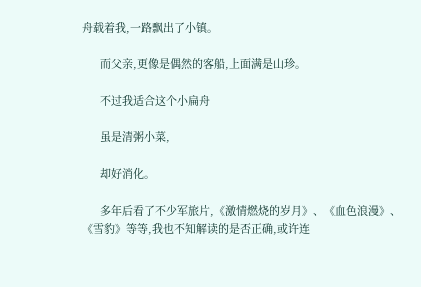舟载着我,一路飘出了小镇。

      而父亲,更像是偶然的客船,上面满是山珍。

      不过我适合这个小扁舟

      虽是清粥小菜,

      却好消化。

      多年后看了不少军旅片,《激情燃烧的岁月》、《血色浪漫》、《雪豹》等等,我也不知解读的是否正确,或许连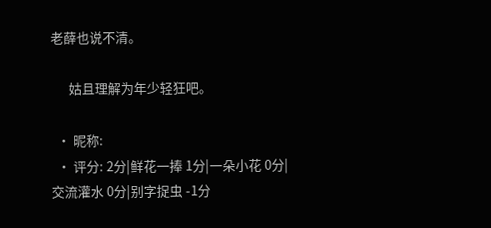老薛也说不清。

      姑且理解为年少轻狂吧。

  • 昵称:
  • 评分: 2分|鲜花一捧 1分|一朵小花 0分|交流灌水 0分|别字捉虫 -1分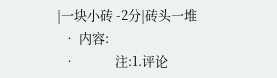|一块小砖 -2分|砖头一堆
  • 内容:
  •             注:1.评论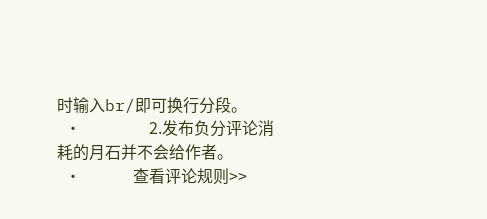时输入br/即可换行分段。
  •                 2.发布负分评论消耗的月石并不会给作者。
  •             查看评论规则>>